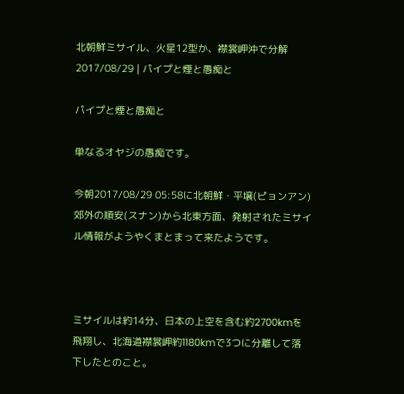北朝鮮ミサイル、火星12型か、襟裳岬沖で分解2017/08/29 | パイプと煙と愚痴と

パイプと煙と愚痴と

単なるオヤジの愚痴です。

今朝2017/08/29 05:58に北朝鮮・平壌(ピョンアン)郊外の順安(スナン)から北東方面、発射されたミサイル情報がようやくまとまって来たようです。



ミサイルは約14分、日本の上空を含む約2700kmを飛翔し、北海道襟裳岬約1180kmで3つに分離して落下したとのこと。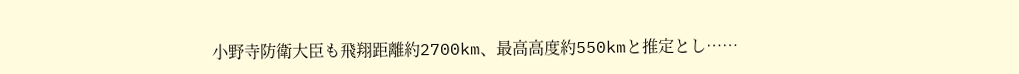小野寺防衛大臣も飛翔距離約2700km、最高高度約550kmと推定とし……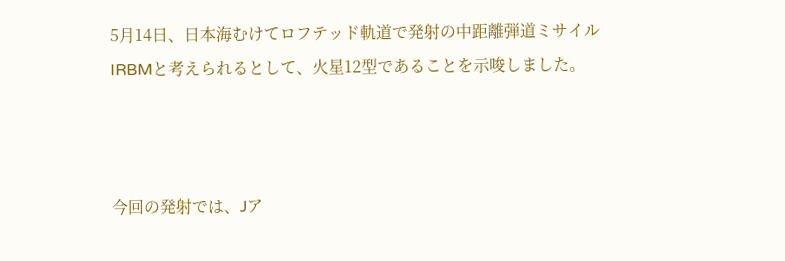5月14日、日本海むけてロフテッド軌道で発射の中距離弾道ミサイルIRBMと考えられるとして、火星12型であることを示唆しました。



今回の発射では、Jア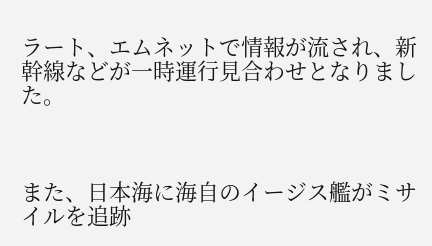ラート、エムネットで情報が流され、新幹線などが一時運行見合わせとなりました。



また、日本海に海自のイージス艦がミサイルを追跡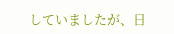していましたが、日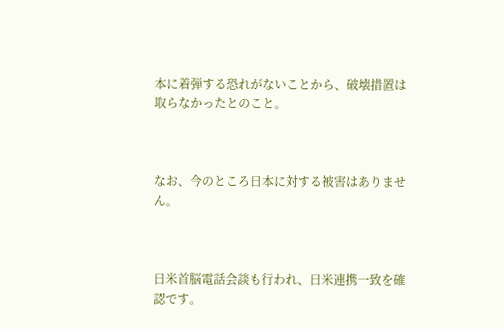本に着弾する恐れがないことから、破壊措置は取らなかったとのこと。



なお、今のところ日本に対する被害はありません。



日米首脳電話会談も行われ、日米連携一致を確認です。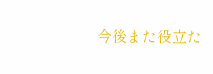今後また役立た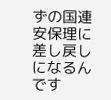ずの国連安保理に差し戻しになるんです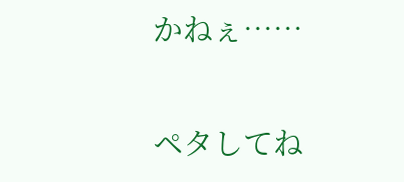かねぇ……

ペタしてね